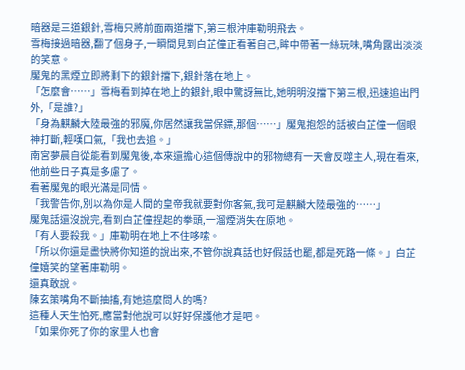暗器是三道銀針,雪梅只將前面兩道擋下,第三根沖庫勒明飛去。
雪梅接過暗器,翻了個身子,一瞬間見到白芷僮正看著自己,眸中帶著一絲玩味,嘴角露出淡淡的笑意。
魘鬼的黑煙立即將剩下的銀針擋下,銀針落在地上。
「怎麼會……」雪梅看到掉在地上的銀針,眼中驚訝無比,她明明沒擋下第三根,迅速追出門外,「是誰?」
「身為麒麟大陸最強的邪魔,你居然讓我當保鏢,那個……」魘鬼抱怨的話被白芷僮一個眼神打斷,輕嘆口氣,「我也去追。」
南宮夢晨自從能看到魘鬼後,本來還擔心這個傳說中的邪物總有一天會反噬主人,現在看來,他前些日子真是多慮了。
看著魘鬼的眼光滿是同情。
「我警告你,別以為你是人間的皇帝我就要對你客氣,我可是麒麟大陸最強的……」
魘鬼話還沒說完,看到白芷僮捏起的拳頭,一溜煙消失在原地。
「有人要殺我。」庫勒明在地上不住哆嗦。
「所以你還是盡快將你知道的說出來,不管你說真話也好假話也罷,都是死路一條。」白芷僮嬉笑的望著庫勒明。
還真敢說。
陳玄策嘴角不斷抽搐,有她這麼問人的嗎?
這種人天生怕死,應當對他說可以好好保護他才是吧。
「如果你死了你的家里人也會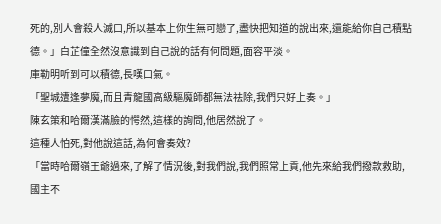死的,別人會殺人滅口,所以基本上你生無可戀了,盡快把知道的說出來,還能給你自己積點德。」白芷僮全然沒意識到自己說的話有何問題,面容平淡。
庫勒明听到可以積德,長嘆口氣。
「聖城遭逢夢魔,而且青龍國高級驅魔師都無法祛除,我們只好上奏。」
陳玄策和哈爾漢滿臉的愕然,這樣的詢問,他居然說了。
這種人怕死,對他說這話,為何會奏效?
「當時哈爾嶺王爺過來,了解了情況後,對我們說,我們照常上貢,他先來給我們撥款救助,國主不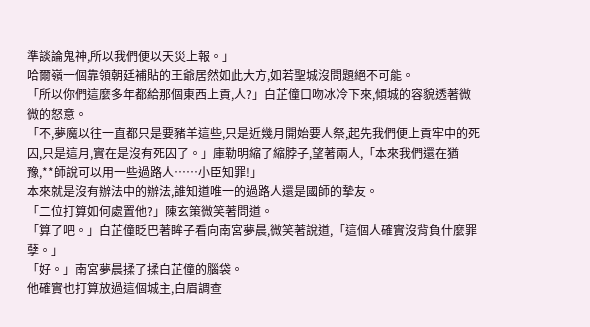準談論鬼神,所以我們便以天災上報。」
哈爾嶺一個靠領朝廷補貼的王爺居然如此大方,如若聖城沒問題絕不可能。
「所以你們這麼多年都給那個東西上貢,人?」白芷僮口吻冰冷下來,傾城的容貌透著微微的怒意。
「不,夢魔以往一直都只是要豬羊這些,只是近幾月開始要人祭,起先我們便上貢牢中的死囚,只是這月,實在是沒有死囚了。」庫勒明縮了縮脖子,望著兩人,「本來我們還在猶豫,**師說可以用一些過路人……小臣知罪!」
本來就是沒有辦法中的辦法,誰知道唯一的過路人還是國師的摯友。
「二位打算如何處置他?」陳玄策微笑著問道。
「算了吧。」白芷僮眨巴著眸子看向南宮夢晨,微笑著說道,「這個人確實沒背負什麼罪孽。」
「好。」南宮夢晨揉了揉白芷僮的腦袋。
他確實也打算放過這個城主,白眉調查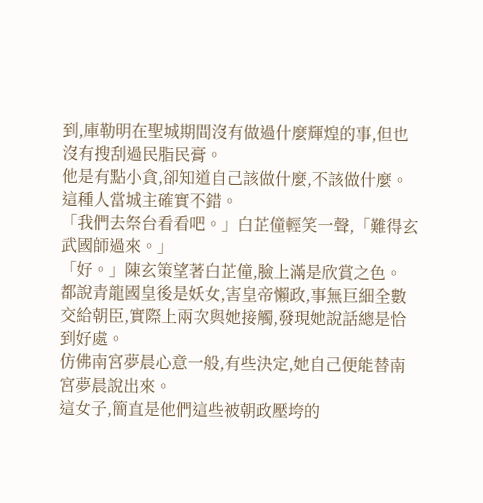到,庫勒明在聖城期間沒有做過什麼輝煌的事,但也沒有搜刮過民脂民膏。
他是有點小貪,卻知道自己該做什麼,不該做什麼。
這種人當城主確實不錯。
「我們去祭台看看吧。」白芷僮輕笑一聲,「難得玄武國師過來。」
「好。」陳玄策望著白芷僮,臉上滿是欣賞之色。
都說青龍國皇後是妖女,害皇帝懶政,事無巨細全數交給朝臣,實際上兩次與她接觸,發現她說話總是恰到好處。
仿佛南宮夢晨心意一般,有些決定,她自己便能替南宮夢晨說出來。
這女子,簡直是他們這些被朝政壓垮的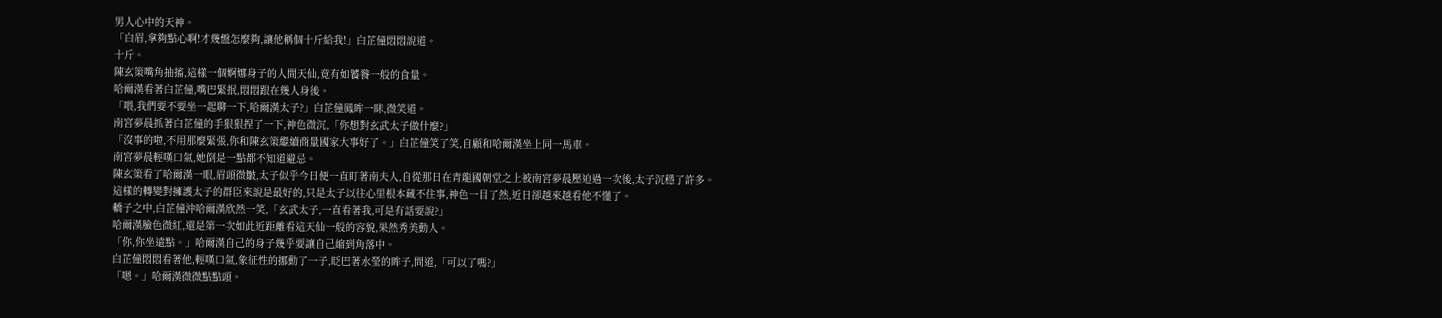男人心中的天神。
「白眉,拿夠點心啊!才幾盤怎麼夠,讓他稱個十斤給我!」白芷僮悶悶說道。
十斤。
陳玄策嘴角抽搐,這樣一個婀娜身子的人間天仙,竟有如饕餮一般的食量。
哈爾漢看著白芷僮,嘴巴緊抿,悶悶跟在幾人身後。
「喂,我們要不要坐一起聊一下,哈爾漢太子?」白芷僮鳳眸一眯,微笑道。
南宮夢晨抓著白芷僮的手狠狠捏了一下,神色微沉,「你想對玄武太子做什麼?」
「沒事的啦,不用那麼緊張,你和陳玄策繼續商量國家大事好了。」白芷僮笑了笑,自顧和哈爾漢坐上同一馬車。
南宮夢晨輕嘆口氣,她倒是一點都不知道避忌。
陳玄策看了哈爾漢一眼,眉頭微皺,太子似乎今日便一直盯著南夫人,自從那日在青龍國朝堂之上被南宮夢晨壓迫過一次後,太子沉穩了許多。
這樣的轉變對擁護太子的群臣來說是最好的,只是太子以往心里根本藏不住事,神色一目了然,近日卻越來越看他不懂了。
轎子之中,白芷僮沖哈爾漢欣然一笑,「玄武太子,一直看著我,可是有話要說?」
哈爾漢臉色微紅,還是第一次如此近距離看這天仙一般的容貌,果然秀美動人。
「你,你坐遠點。」哈爾漢自己的身子幾乎要讓自己縮到角落中。
白芷僮悶悶看著他,輕嘆口氣,象征性的挪動了一子,眨巴著水瑩的眸子,問道,「可以了嗎?」
「嗯。」哈爾漢微微點點頭。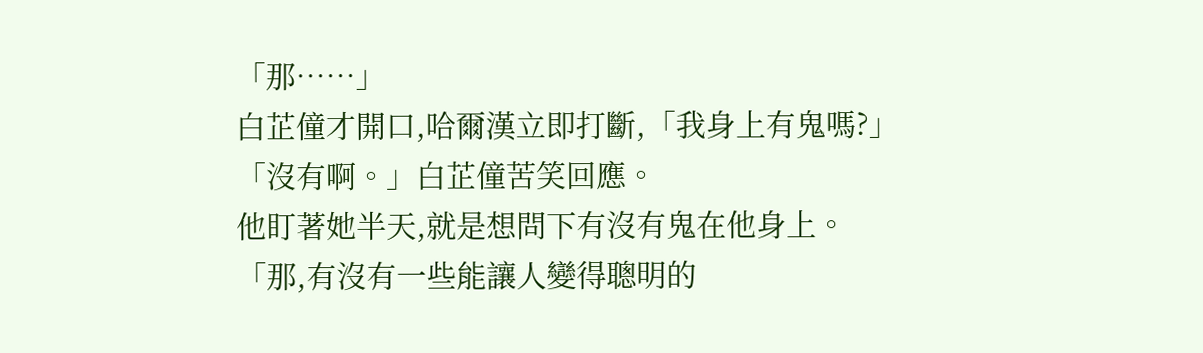「那……」
白芷僮才開口,哈爾漢立即打斷,「我身上有鬼嗎?」
「沒有啊。」白芷僮苦笑回應。
他盯著她半天,就是想問下有沒有鬼在他身上。
「那,有沒有一些能讓人變得聰明的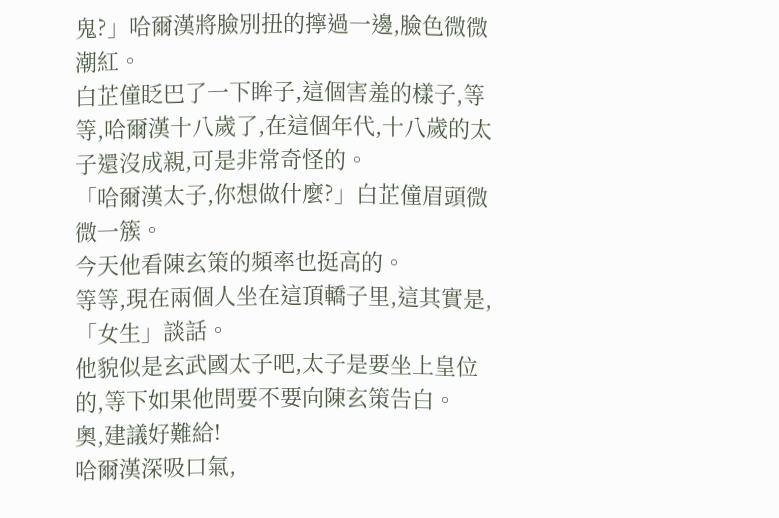鬼?」哈爾漢將臉別扭的擰過一邊,臉色微微潮紅。
白芷僮眨巴了一下眸子,這個害羞的樣子,等等,哈爾漢十八歲了,在這個年代,十八歲的太子還沒成親,可是非常奇怪的。
「哈爾漢太子,你想做什麼?」白芷僮眉頭微微一簇。
今天他看陳玄策的頻率也挺高的。
等等,現在兩個人坐在這頂轎子里,這其實是,「女生」談話。
他貌似是玄武國太子吧,太子是要坐上皇位的,等下如果他問要不要向陳玄策告白。
奧,建議好難給!
哈爾漢深吸口氣,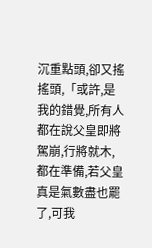沉重點頭,卻又搖搖頭,「或許,是我的錯覺,所有人都在說父皇即將駕崩,行將就木,都在準備,若父皇真是氣數盡也罷了,可我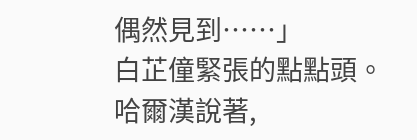偶然見到……」
白芷僮緊張的點點頭。
哈爾漢說著,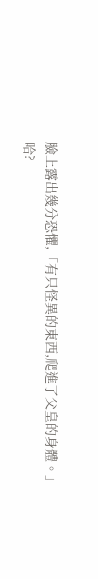臉上露出幾分恐懼,「有只怪異的東西,爬進了父皇的身體。」
哈?